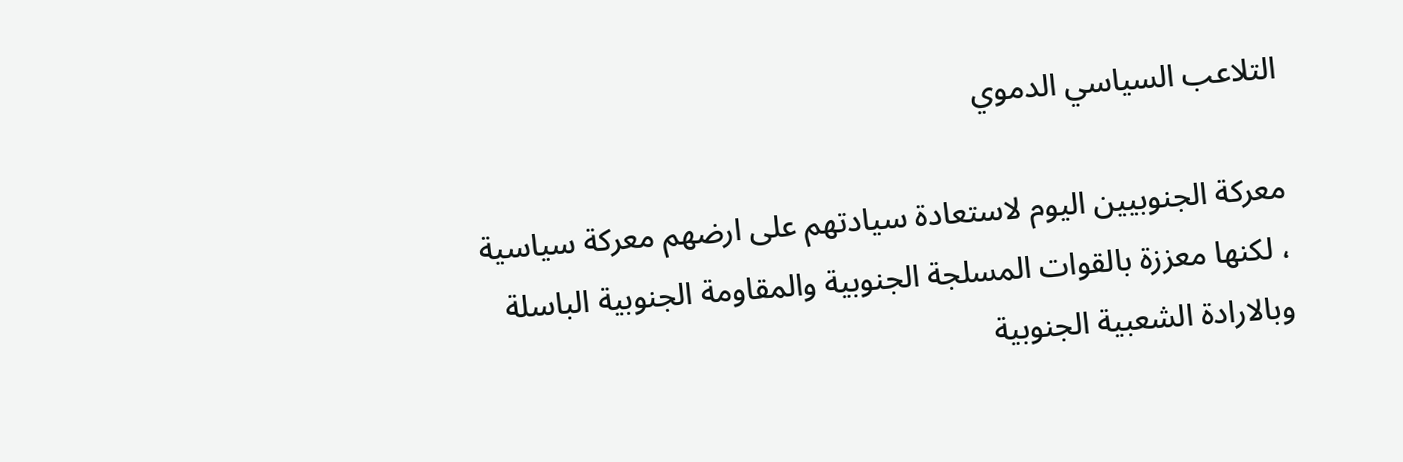التلاعب السياسي الدموي

معركة الجنوبيين اليوم لاستعادة سيادتهم على ارضهم معركة سياسية ، لكنها معززة بالقوات المسلجة الجنوبية والمقاومة الجنوبية الباسلة وبالارادة الشعبية الجنوبية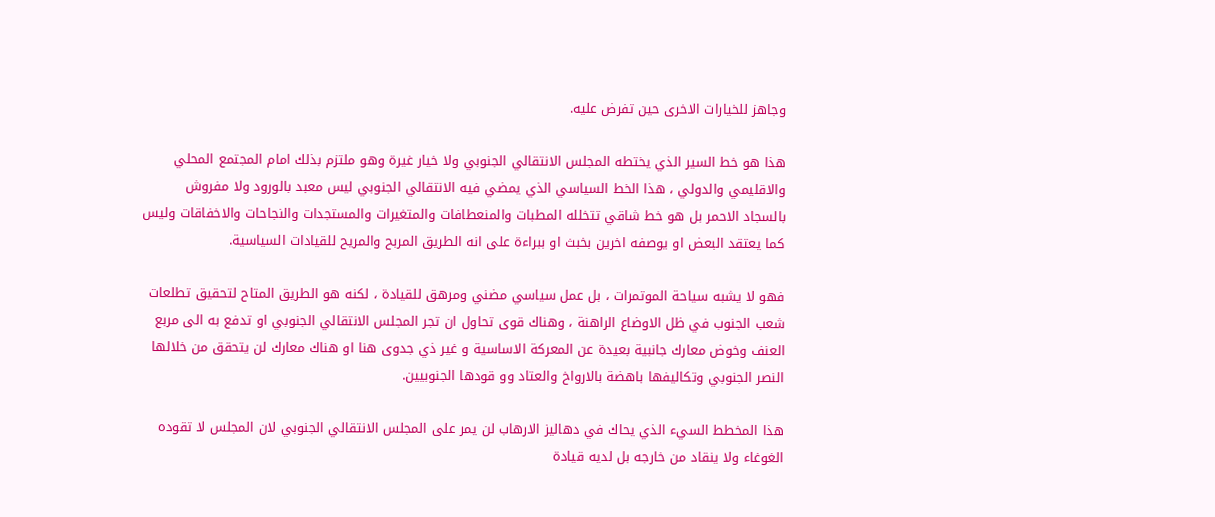وجاهز للخيارات الاخرى حين تفرض عليه.

هذا هو خط السير الذي يختطه المجلس الانتقالي الجنوبي ولا خيار غيرة وهو ملتزم بذلك امام المجتمع المحلي والاقليمي والدولي ، هذا الخط السياسي الذي يمضي فيه الانتقالي الجنوبي ليس معبد بالورود ولا مفروش بالسجاد الاحمر بل هو خط شاقي تتخلله المطبات والمنعطافات والمتغيرات والمستجدات والنجاحات والاخفاقات وليس كما يعتقد البعض او يوصفه اخرين بخبث او ببراءة على انه الطريق المربح والمريح للقيادات السياسية.

فهو لا يشبه سياحة الموتمرات ، بل عمل سياسي مضني ومرهق للقيادة ، لكنه هو الطريق المتاح لتحقيق تطلعات شعب الجنوب في ظل الاوضاع الراهنة ، وهناك قوى تحاول ان تجر المجلس الانتقالي الجنوبي او تدفع به الى مربع العنف وخوض معارك جانبية بعيدة عن المعركة الاساسية و غير ذي جدوى هنا او هناك معارك لن يتحقق من خلالها النصر الجنوبي وتكاليفها باهضة بالارواخ والعتاد وو قودها الجنوبيين.

هذا المخطط السيء الذي يحاك في دهاليز الارهاب لن يمر على المجلس الانتقالي الجنوبي لان المجلس لا تقوده الغوغاء ولا ينقاد من خارجه بل لديه قيادة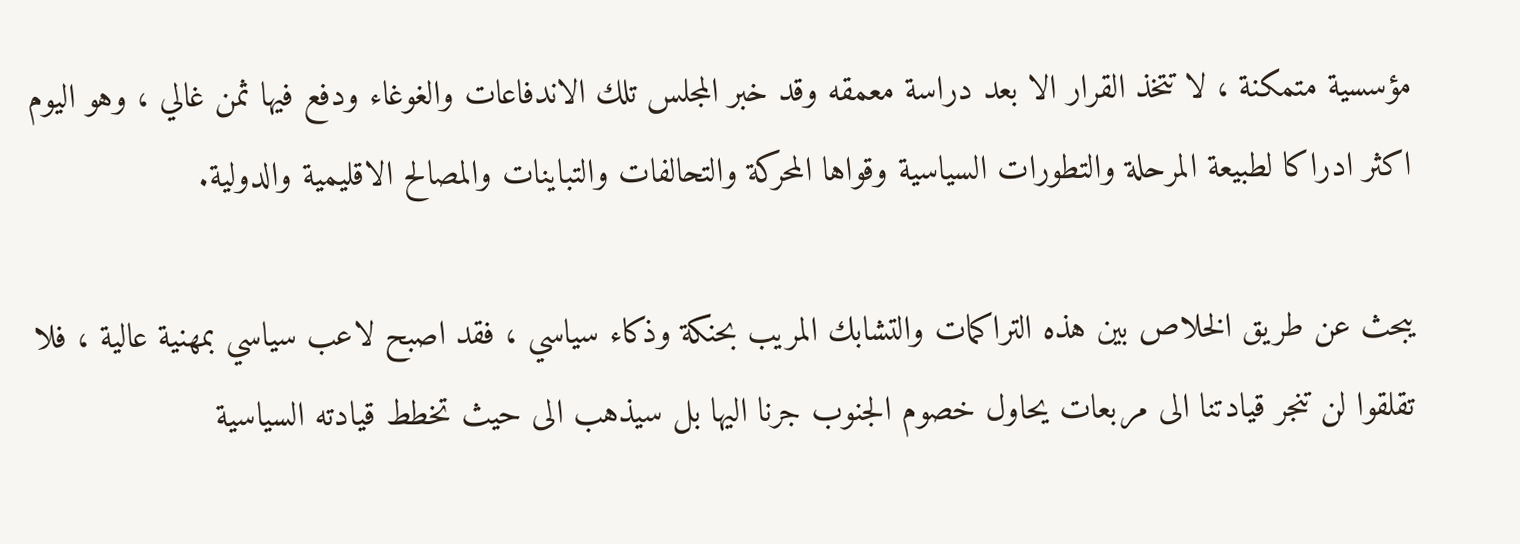مؤسسية متمكنة ، لا تتخذ القرار الا بعد دراسة معمقه وقد خبر المجلس تلك الاندفاعات والغوغاء ودفع فيها ثمن غالي ، وهو اليوم اكثر ادراكا لطبيعة المرحلة والتطورات السياسية وقواها المحركة والتحالفات والتباينات والمصالح الاقليمية والدولية.

يبحث عن طريق الخلاص بين هذه التراكمات والتشابك المريب بحنكة وذكاء سياسي ، فقد اصبح لاعب سياسي بمهنية عالية ، فلا تقلقوا لن تنجر قيادتنا الى مربعات يحاول خصوم الجنوب جرنا اليها بل سيذهب الى حيث تخطط قيادته السياسية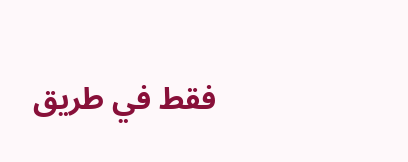فقط في طريق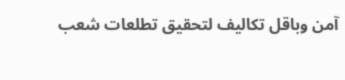آمن وباقل تكاليف لتحقيق تطلعات شعب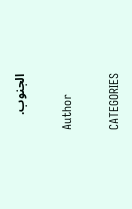الجنوب.

Author

CATEGORIES